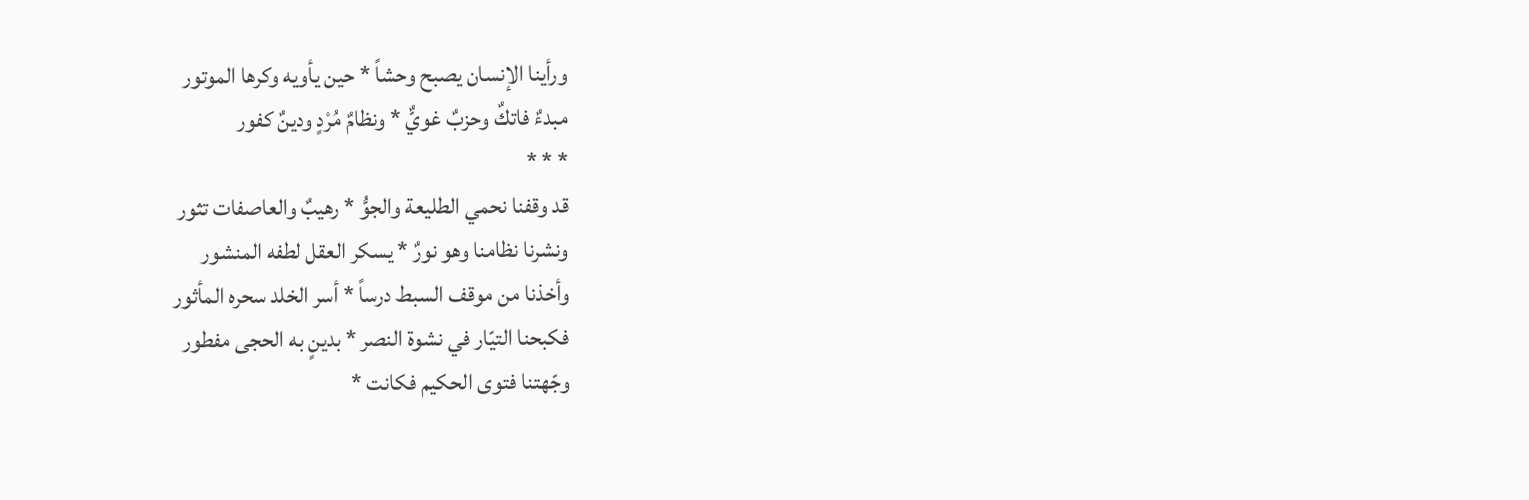ورأينا الإنسان يصبح وحشاً * حين يأويه وكرها الموتور
مبدءٌ فاتكٌ وحزبٌ غويٌّ * ونظامٌ مُرْدٍ ودينٌ كفور
* * *
قد وقفنا نحمي الطليعة والجوُّ * رهيبٌ والعاصفات تثور
ونشرنا نظامنا وهو نورٌ * يسكر العقل لطفه المنشور
وأخذنا من موقف السبط درساً * أسر الخلد سحره المأثور
فكبحنا التيّار في نشوة النصر * بدينٍ به الحجى مفطور
وجّهتنا فتوى الحكيم فكانت *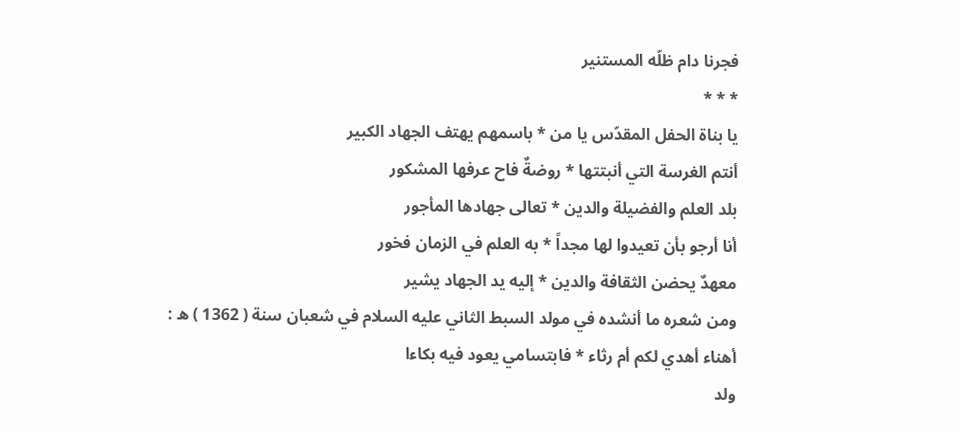فجرنا دام ظلّه المستنير
* * *
يا بناة الحفل المقدّس يا من * باسمهم يهتف الجهاد الكبير
أنتم الغرسة التي أنبتتها * روضةٌ فاح عرفها المشكور
بلد العلم والفضيلة والدين * تعالى جهادها المأجور
أنا أرجو بأن تعيدوا لها مجداً * به العلم في الزمان فخور
معهدٌ يحضن الثقافة والدين * إليه يد الجهاد يشير
ومن شعره ما أنشده في مولد السبط الثاني عليه السلام في شعبان سنة ( 1362 ) ه :
أهناء أهدي لكم أم رثاء * فابتسامي يعود فيه بكاءا
ولد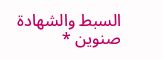السبط والشهادة صنوين *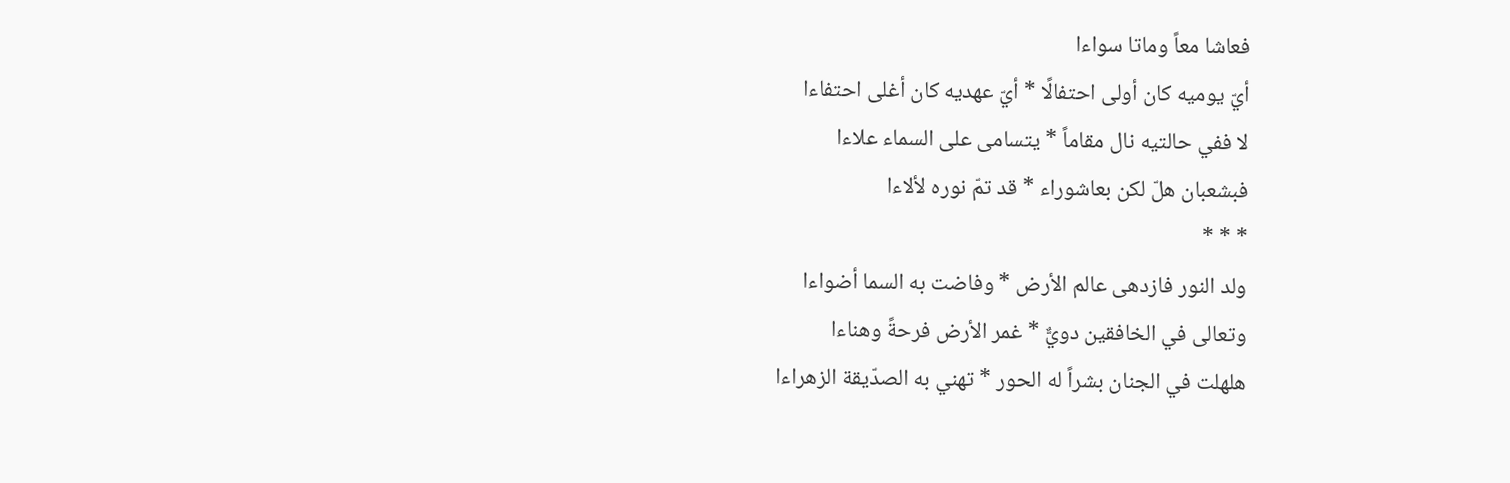فعاشا معاً وماتا سواءا
أيّ يوميه كان أولى احتفالًا * أيّ عهديه كان أغلى احتفاءا
لا ففي حالتيه نال مقاماً * يتسامى على السماء علاءا
فبشعبان هلّ لكن بعاشوراء * قد تمّ نوره لألاءا
* * *
ولد النور فازدهى عالم الأرض * وفاضت به السما أضواءا
وتعالى في الخافقين دويٌّ * غمر الأرض فرحةً وهناءا
هلهلت في الجنان بشراً له الحور * تهني به الصدّيقة الزهراءا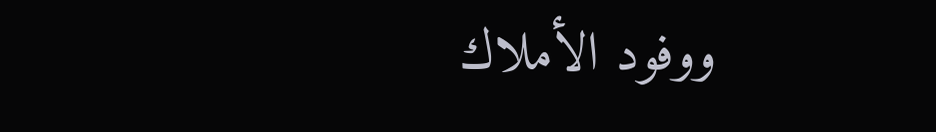ووفود الأملاك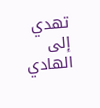تهدي إلى الهادي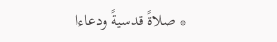* صلاةً قدسيةً ودعاءا